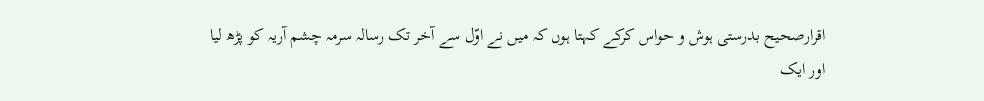اقرارصحیح بدرستی ہوش و حواس کرکے کہتا ہوں کہ میں نے اوّل سے آخر تک رسالہ سرمہ چشم آریہ کو پڑھ لیا اور ایک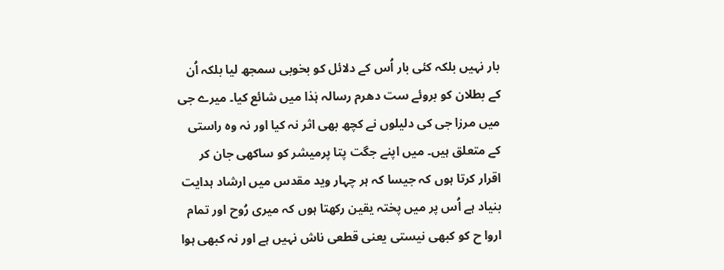بار نہیں بلکہ کئی بار اُس کے دلائل کو بخوبی سمجھ لیا بلکہ اُن کے بطلان کو بروئے ست دھرم رسالہ ہٰذا میں شائع کیا۔ میرے جی میں مرزا جی کی دلیلوں نے کچھ بھی اثر نہ کیا اور نہ وہ راستی کے متعلق ہیں۔ میں اپنے جگت پتا پرمیشر کو ساکھی جان کر اقرار کرتا ہوں کہ جیسا کہ ہر چہار وید مقدس میں ارشاد ہدایت بنیاد ہے اُس پر میں پختہ یقین رکھتا ہوں کہ میری رُوح اور تمام اروا ح کو کبھی نیستی یعنی قطعی ناش نہیں ہے اور نہ کبھی ہوا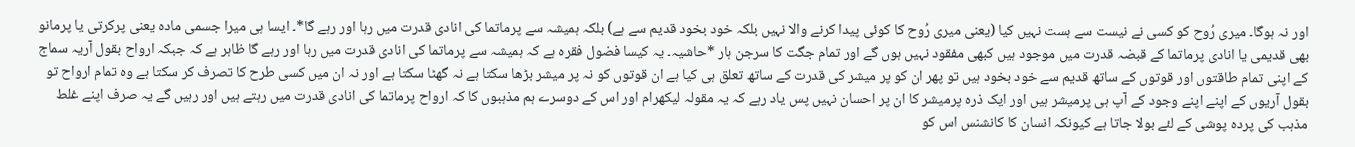اور نہ ہوگا۔ میری رُوح کو کسی نے نیست سے ہست نہیں کیا (یعنی میری رُوح کا کوئی پیدا کرنے والا نہیں بلکہ خود بخود قدیم سے ہے) بلکہ ہمیشہ سے پرماتما کی انادی قدرت میں رہا اور رہے گا*۔ ایسا ہی میرا جسمی مادہ یعنی پرکرتی یا پرمانو بھی قدیمی یا انادی پرماتما کے قبضہ قدرت میں موجود ہیں کبھی مفقود نہیں ہوں گے اور تمام جگت کا سرجن ہار *حاشیہ۔ یہ کیسا فضول فقرہ ہے کہ ہمیشہ سے پرماتما کی انادی قدرت میں رہا اور رہے گا ظاہر ہے کہ جبکہ ارواح بقول آریہ سماج کے اپنی تمام طاقتوں اور قوتوں کے ساتھ قدیم سے خود بخود ہیں تو پھر ان کو پر میشر کی قدرت کے ساتھ تعلق ہی کیا ہے ان قوتوں کو نہ پر میشر بڑھا سکتا ہے نہ گھٹا سکتا ہے اور نہ ان میں کسی طرح کا تصرف کر سکتا ہے وہ تمام ارواح تو بقول آریوں کے اپنے اپنے وجود کے آپ ہی پرمیشر ہیں اور ایک ذرہ پرمیشر کا ان پر احسان نہیں پس یاد رہے کہ یہ مقولہ لیکھرام اور اس کے دوسرے ہم مذہبوں کا کہ ارواح پرماتما کی انادی قدرت میں رہتے ہیں اور رہیں گے یہ صرف اپنے غلط مذہب کی پردہ پوشی کے لئے بولا جاتا ہے کیونکہ انسان کا کانشنس اس کو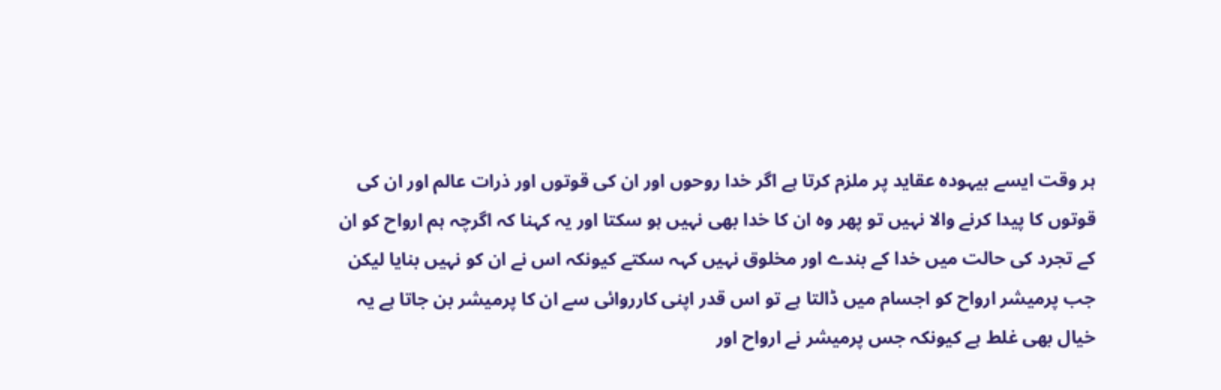ہر وقت ایسے بیہودہ عقاید پر ملزم کرتا ہے اگر خدا روحوں اور ان کی قوتوں اور ذرات عالم اور ان کی قوتوں کا پیدا کرنے والا نہیں تو پھر وہ ان کا خدا بھی نہیں ہو سکتا اور یہ کہنا کہ اگرچہ ہم ارواح کو ان کے تجرد کی حالت میں خدا کے بندے اور مخلوق نہیں کہہ سکتے کیونکہ اس نے ان کو نہیں بنایا لیکن جب پرمیشر ارواح کو اجسام میں ڈالتا ہے تو اس قدر اپنی کارروائی سے ان کا پرمیشر بن جاتا ہے یہ خیال بھی غلط ہے کیونکہ جس پرمیشر نے ارواح اور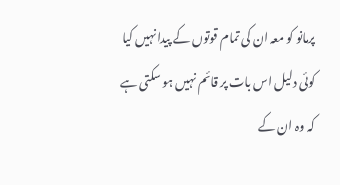پرمانو کو معہ ان کی تمام قوتوں کے پیدا نہیں کیا کوئی دلیل اس بات پر قائم نہیں ہو سکتی ہے کہ وہ ان کے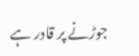جوڑنے پر قادر ہے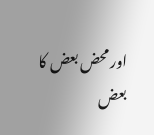اور محض بعض کا بعض